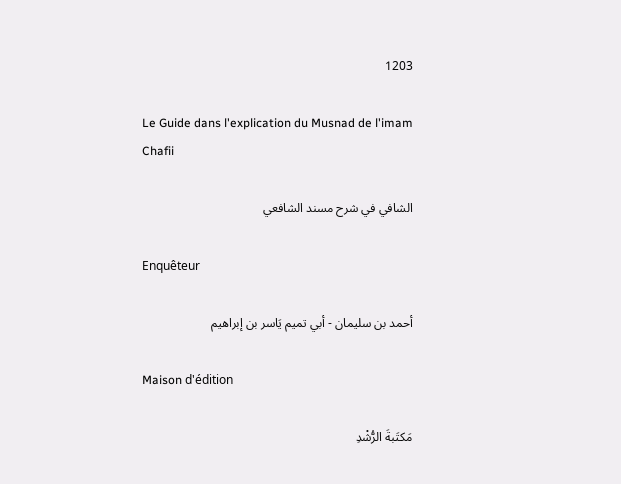1203

Le Guide dans l'explication du Musnad de l'imam Chafii

الشافي في شرح مسند الشافعي

Enquêteur

أحمد بن سليمان - أبي تميم يَاسر بن إبراهيم

Maison d'édition

مَكتَبةَ الرُّشْدِ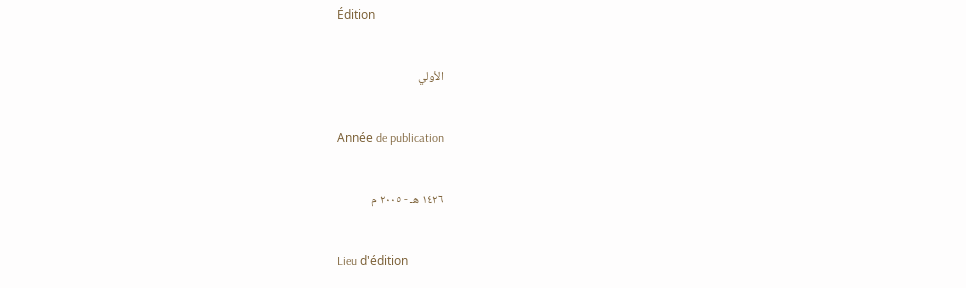Édition

الأولي

Année de publication

١٤٢٦ هـ - ٢٠٠٥ م

Lieu d'édition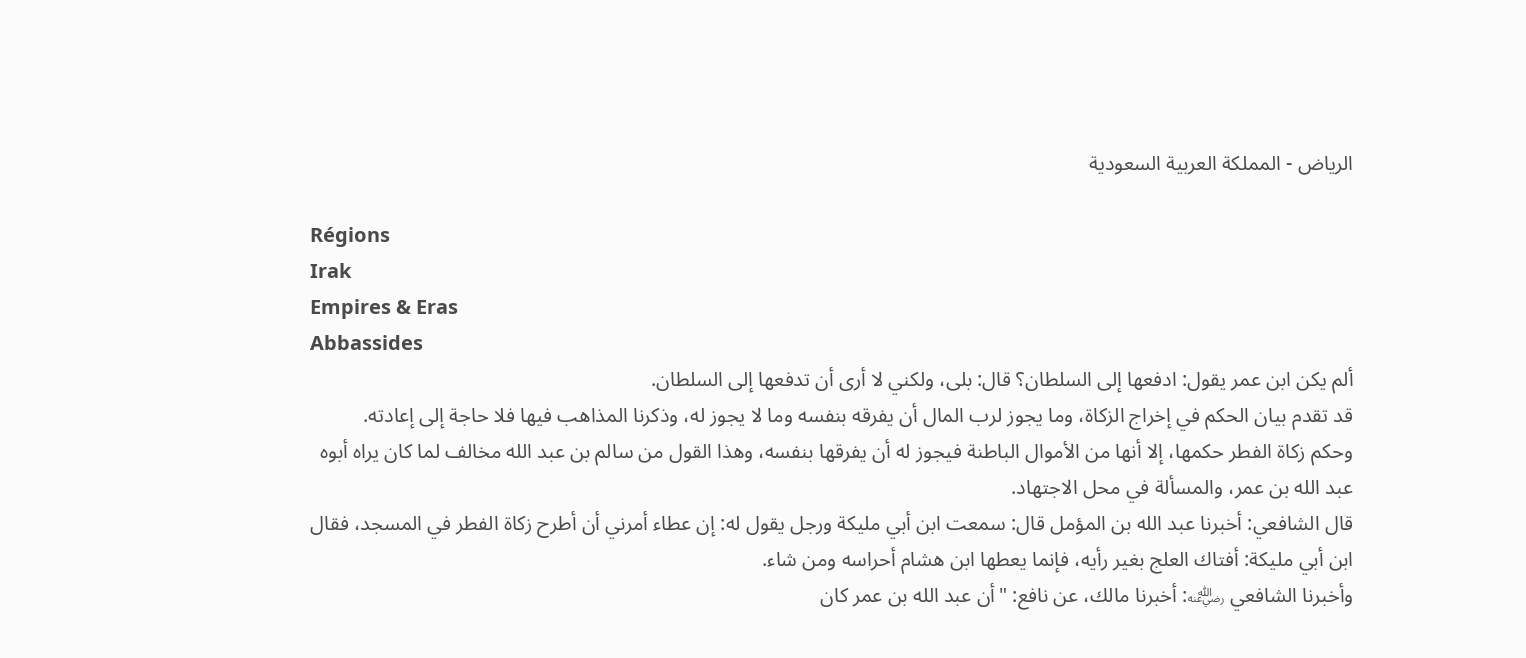الرياض - المملكة العربية السعودية

Régions
Irak
Empires & Eras
Abbassides
ألم يكن ابن عمر يقول: ادفعها إلى السلطان؟ قال: بلى، ولكني لا أرى أن تدفعها إلى السلطان.
قد تقدم بيان الحكم في إخراج الزكاة، وما يجوز لرب المال أن يفرقه بنفسه وما لا يجوز له، وذكرنا المذاهب فيها فلا حاجة إلى إعادته.
وحكم زكاة الفطر حكمها، إلا أنها من الأموال الباطنة فيجوز له أن يفرقها بنفسه، وهذا القول من سالم بن عبد الله مخالف لما كان يراه أبوه عبد الله بن عمر، والمسألة في محل الاجتهاد.
قال الشافعي: أخبرنا عبد الله بن المؤمل قال: سمعت ابن أبي مليكة ورجل يقول له: إن عطاء أمرني أن أطرح زكاة الفطر في المسجد، فقال ابن أبي مليكة: أفتاك العلج بغير رأيه، فإنما يعطها ابن هشام أحراسه ومن شاء.
وأخبرنا الشافعي ﵁: أخبرنا مالك، عن نافع: "أن عبد الله بن عمر كان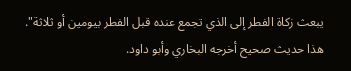يبعث زكاة الفطر إلى الذي تجمع عنده قبل الفطر بيومين أو ثلاثة".
هذا حديث صحيح أخرجه البخاري وأبو داود.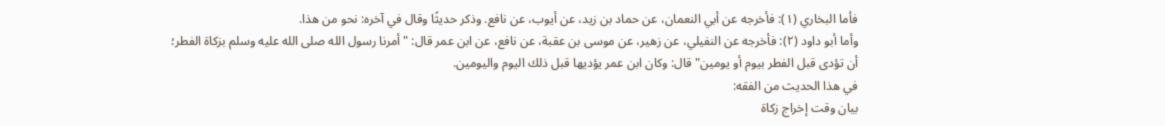فأما البخاري (١): فأخرجه عن أبي النعمان، عن حماد بن زيد، عن أيوب، عن نافع. وذكر حديثًا وقال في آخره: نحو من هذا.
وأما أبو داود (٢): فأخرجه عن النفيلي، عن زهير، عن موسى بن عقبة، عن نافع، عن ابن عمر قال: "أمرنا رسول الله صلى الله عليه وسلم بزكاة الفطر؛ أن تؤدى قبل الفطر بيوم أو يومين" قال: وكان ابن عمر يؤديها قبل ذلك اليوم واليومين.
في هذا الحديث من الفقه:
بيان وقت إخراج زكاة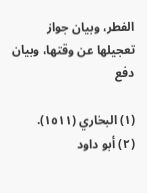الفطر، وبيان جواز تعجيلها عن وقتها، وبيان دفع

(١) البخاري (١٥١١).
(٢) أبو داود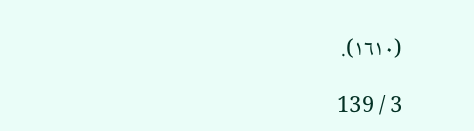(١٦١٠).

3 / 139